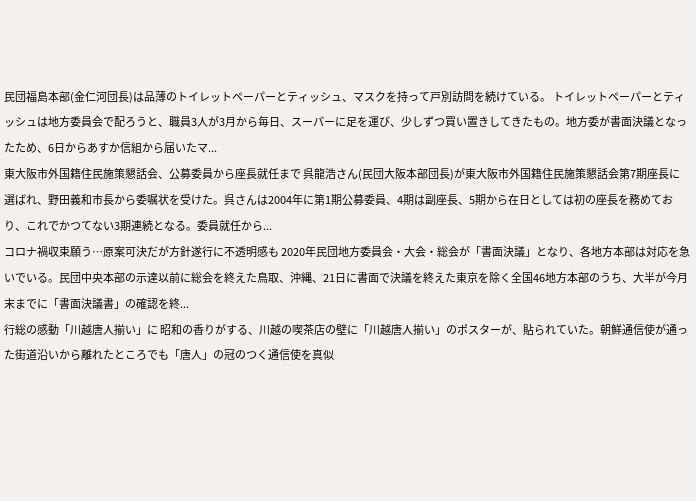民団福島本部(金仁河団長)は品薄のトイレットペーパーとティッシュ、マスクを持って戸別訪問を続けている。 トイレットペーパーとティッシュは地方委員会で配ろうと、職員3人が3月から毎日、スーパーに足を運び、少しずつ買い置きしてきたもの。地方委が書面決議となったため、6日からあすか信組から届いたマ...
東大阪市外国籍住民施策懇話会、公募委員から座長就任まで 呉龍浩さん(民団大阪本部団長)が東大阪市外国籍住民施策懇話会第7期座長に選ばれ、野田義和市長から委嘱状を受けた。呉さんは2004年に第1期公募委員、4期は副座長、5期から在日としては初の座長を務めており、これでかつてない3期連続となる。委員就任から...
コロナ禍収束願う…原案可決だが方針遂行に不透明感も 2020年民団地方委員会・大会・総会が「書面決議」となり、各地方本部は対応を急いでいる。民団中央本部の示達以前に総会を終えた鳥取、沖縄、21日に書面で決議を終えた東京を除く全国46地方本部のうち、大半が今月末までに「書面決議書」の確認を終...
行総の感動「川越唐人揃い」に 昭和の香りがする、川越の喫茶店の壁に「川越唐人揃い」のポスターが、貼られていた。朝鮮通信使が通った街道沿いから離れたところでも「唐人」の冠のつく通信使を真似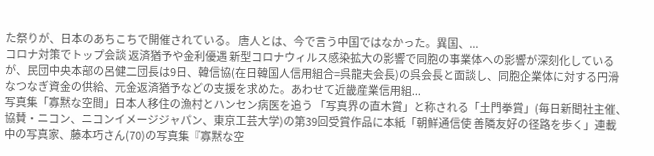た祭りが、日本のあちこちで開催されている。 唐人とは、今で言う中国ではなかった。異国、...
コロナ対策でトップ会談 返済猶予や金利優遇 新型コロナウィルス感染拡大の影響で同胞の事業体への影響が深刻化しているが、民団中央本部の呂健二団長は9日、韓信協(在日韓国人信用組合=呉龍夫会長)の呉会長と面談し、同胞企業体に対する円滑なつなぎ資金の供給、元金返済猶予などの支援を求めた。あわせて近畿産業信用組...
写真集「寡黙な空間」日本人移住の漁村とハンセン病医を追う 「写真界の直木賞」と称される「土門拳賞」(毎日新聞社主催、協賛・ニコン、ニコンイメージジャパン、東京工芸大学)の第39回受賞作品に本紙「朝鮮通信使 善隣友好の径路を歩く」連載中の写真家、藤本巧さん(70)の写真集『寡黙な空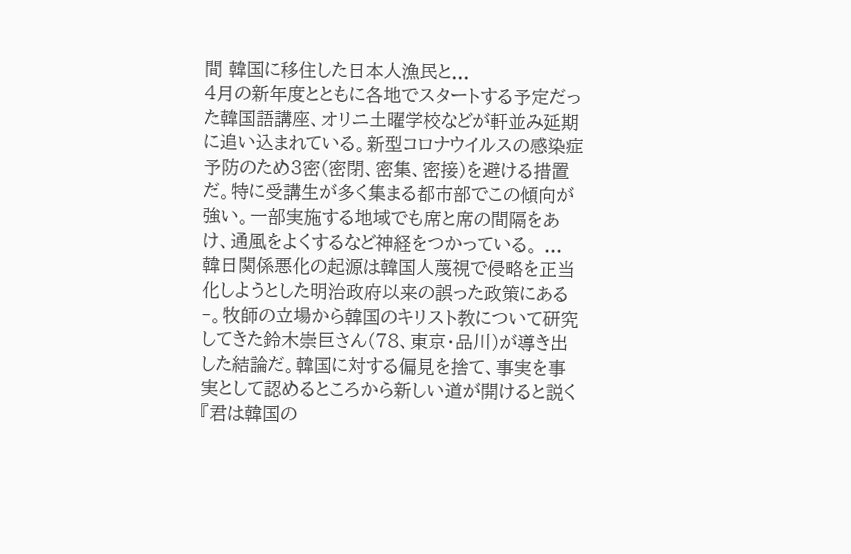間 韓国に移住した日本人漁民と...
4月の新年度とともに各地でスタートする予定だった韓国語講座、オリニ土曜学校などが軒並み延期に追い込まれている。新型コロナウイルスの感染症予防のため3密(密閉、密集、密接)を避ける措置だ。特に受講生が多く集まる都市部でこの傾向が強い。一部実施する地域でも席と席の間隔をあけ、通風をよくするなど神経をつかっている。 ...
韓日関係悪化の起源は韓国人蔑視で侵略を正当化しようとした明治政府以来の誤った政策にある‐。牧師の立場から韓国のキリスト教について研究してきた鈴木崇巨さん(78、東京・品川)が導き出した結論だ。韓国に対する偏見を捨て、事実を事実として認めるところから新しい道が開けると説く『君は韓国の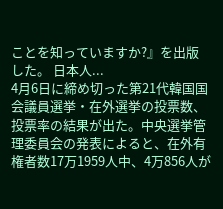ことを知っていますか?』を出版した。 日本人...
4月6日に締め切った第21代韓国国会議員選挙・在外選挙の投票数、投票率の結果が出た。中央選挙管理委員会の発表によると、在外有権者数17万1959人中、4万856人が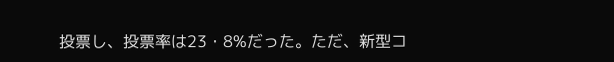投票し、投票率は23・8%だった。ただ、新型コ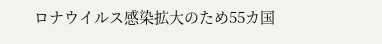ロナウイルス感染拡大のため55カ国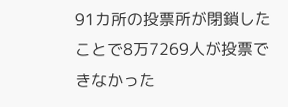91カ所の投票所が閉鎖したことで8万7269人が投票できなかった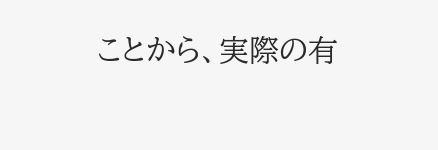ことから、実際の有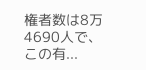権者数は8万4690人で、この有...